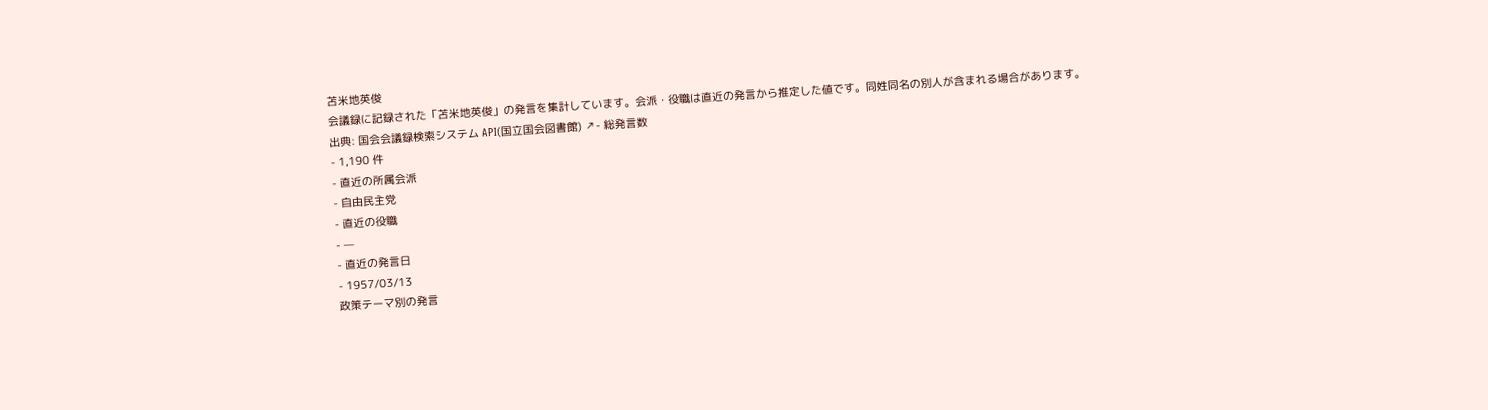苫米地英俊
会議録に記録された「苫米地英俊」の発言を集計しています。会派・役職は直近の発言から推定した値です。同姓同名の別人が含まれる場合があります。
出典: 国会会議録検索システム API(国立国会図書館) ↗- 総発言数
- 1,190 件
- 直近の所属会派
- 自由民主党
- 直近の役職
- —
- 直近の発言日
- 1957/03/13
政策テーマ別の発言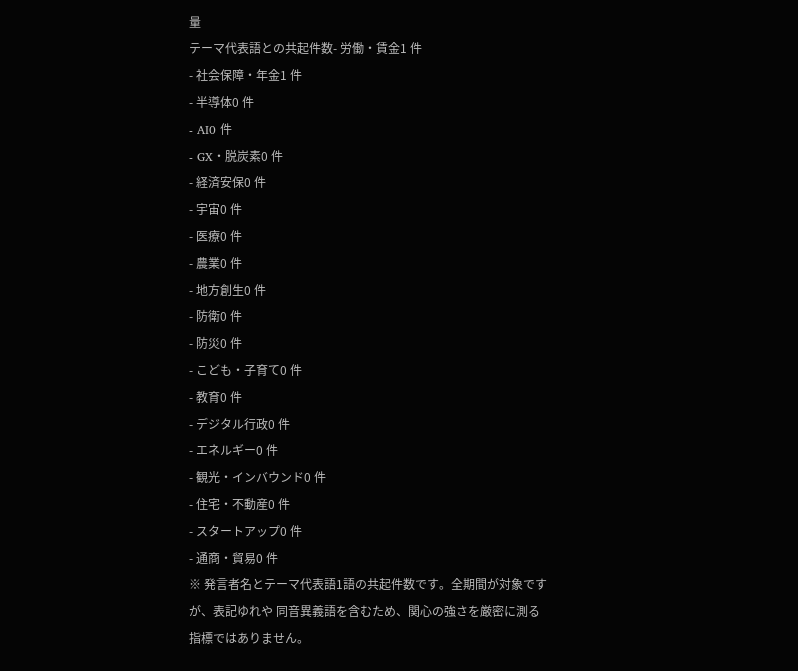量
テーマ代表語との共起件数- 労働・賃金1 件
- 社会保障・年金1 件
- 半導体0 件
- AI0 件
- GX・脱炭素0 件
- 経済安保0 件
- 宇宙0 件
- 医療0 件
- 農業0 件
- 地方創生0 件
- 防衛0 件
- 防災0 件
- こども・子育て0 件
- 教育0 件
- デジタル行政0 件
- エネルギー0 件
- 観光・インバウンド0 件
- 住宅・不動産0 件
- スタートアップ0 件
- 通商・貿易0 件
※ 発言者名とテーマ代表語1語の共起件数です。全期間が対象ですが、表記ゆれや 同音異義語を含むため、関心の強さを厳密に測る指標ではありません。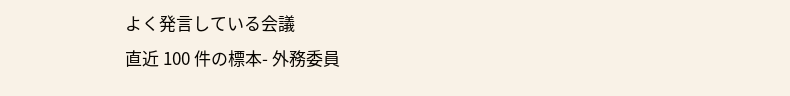よく発言している会議
直近 100 件の標本- 外務委員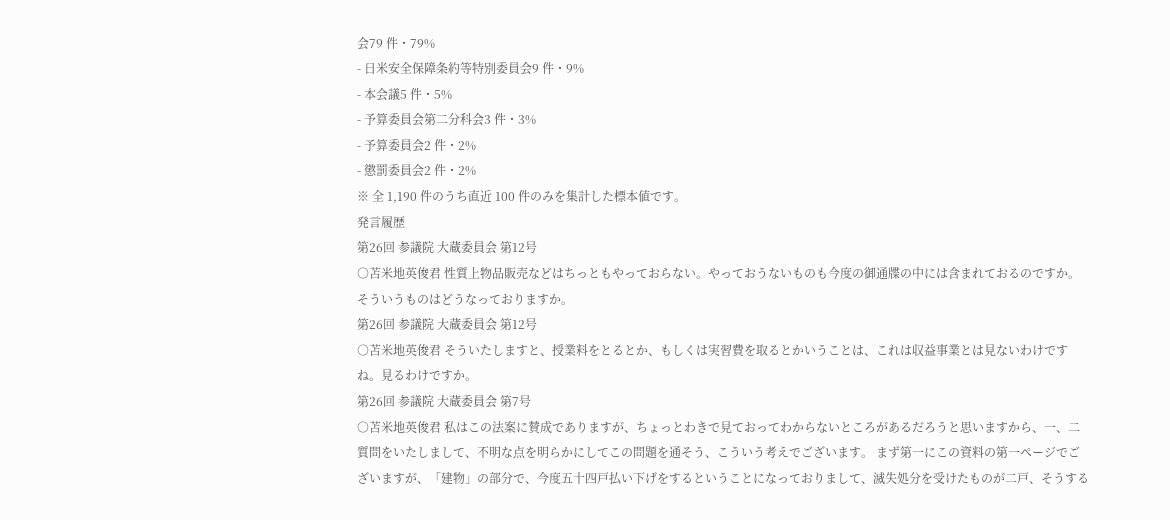会79 件・79%
- 日米安全保障条約等特別委員会9 件・9%
- 本会議5 件・5%
- 予算委員会第二分科会3 件・3%
- 予算委員会2 件・2%
- 懲罰委員会2 件・2%
※ 全 1,190 件のうち直近 100 件のみを集計した標本値です。
発言履歴
第26回 参議院 大蔵委員会 第12号
○苫米地英俊君 性質上物品販売などはちっともやっておらない。やっておうないものも今度の御通牒の中には含まれておるのですか。そういうものはどうなっておりますか。
第26回 参議院 大蔵委員会 第12号
○苫米地英俊君 そういたしますと、授業料をとるとか、もしくは実習費を取るとかいうことは、これは収益事業とは見ないわけですね。見るわけですか。
第26回 参議院 大蔵委員会 第7号
○苫米地英俊君 私はこの法案に賛成でありますが、ちょっとわきで見ておってわからないところがあるだろうと思いますから、一、二質問をいたしまして、不明な点を明らかにしてこの問題を通そう、こういう考えでございます。 まず第一にこの資料の第一ページでございますが、「建物」の部分で、今度五十四戸払い下げをするということになっておりまして、滅失処分を受けたものが二戸、そうする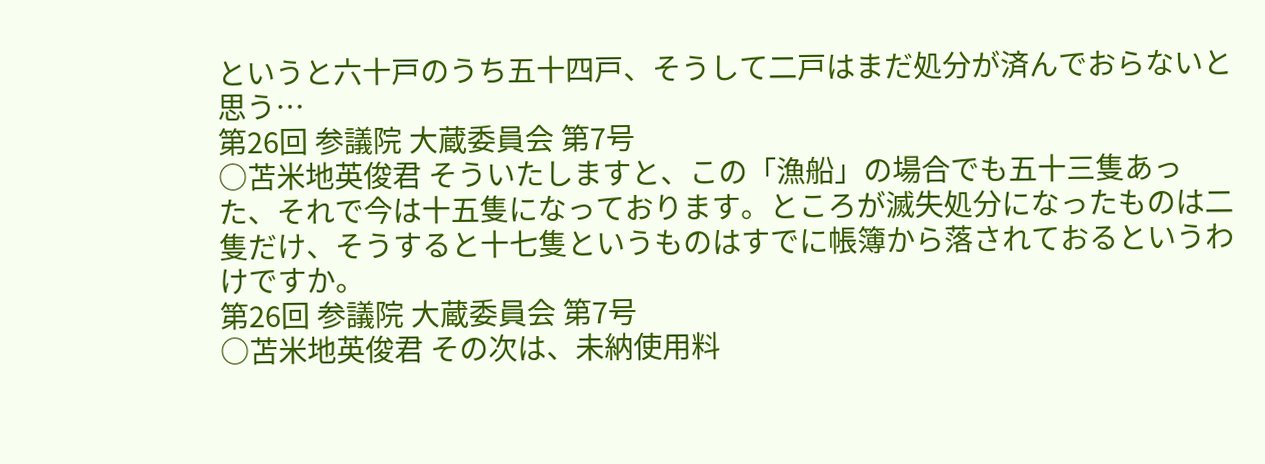というと六十戸のうち五十四戸、そうして二戸はまだ処分が済んでおらないと思う…
第26回 参議院 大蔵委員会 第7号
○苫米地英俊君 そういたしますと、この「漁船」の場合でも五十三隻あった、それで今は十五隻になっております。ところが滅失処分になったものは二隻だけ、そうすると十七隻というものはすでに帳簿から落されておるというわけですか。
第26回 参議院 大蔵委員会 第7号
○苫米地英俊君 その次は、未納使用料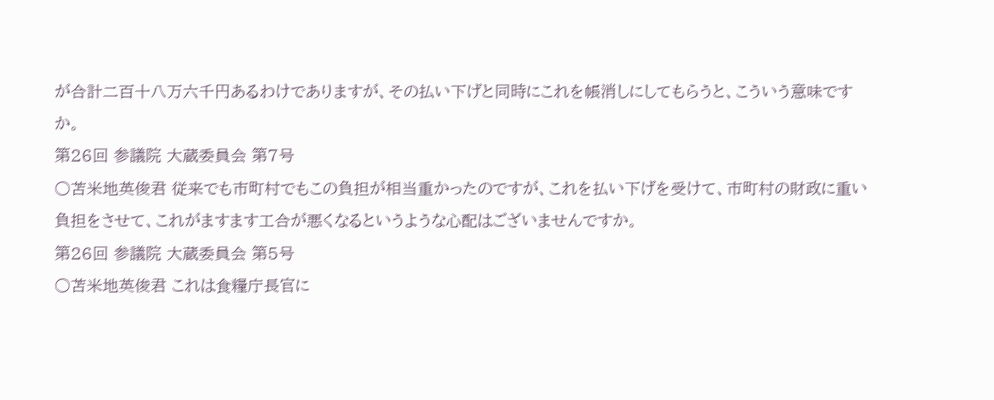が合計二百十八万六千円あるわけでありますが、その払い下げと同時にこれを帳消しにしてもらうと、こういう意味ですか。
第26回 参議院 大蔵委員会 第7号
○苫米地英俊君 従来でも市町村でもこの負担が相当重かったのですが、これを払い下げを受けて、市町村の財政に重い負担をさせて、これがますます工合が悪くなるというような心配はございませんですか。
第26回 参議院 大蔵委員会 第5号
○苫米地英俊君 これは食糧庁長官に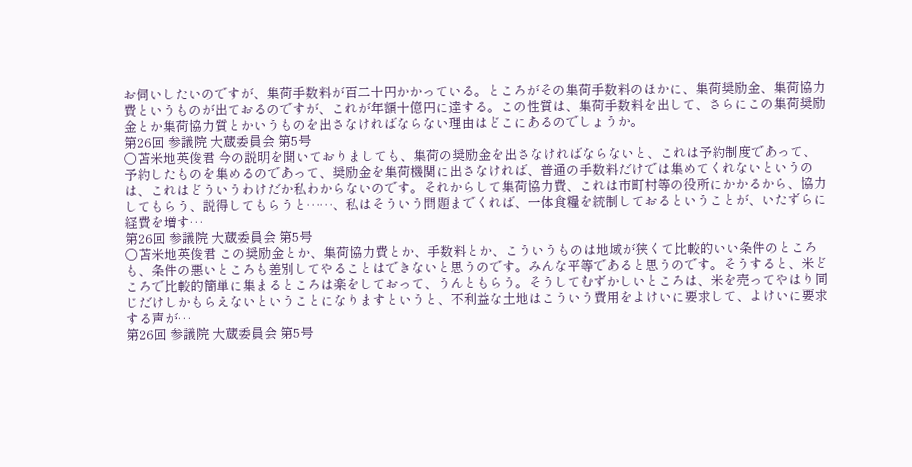お伺いしたいのですが、集荷手数料が百二十円かかっている。ところがその集荷手数料のほかに、集荷奨励金、集荷協力費というものが出ておるのですが、これが年額十億円に達する。この性質は、集荷手数料を出して、さらにこの集荷奨励金とか集荷協力質とかいうものを出さなければならない理由はどこにあるのでしょうか。
第26回 参議院 大蔵委員会 第5号
○苫米地英俊君 今の説明を聞いておりましても、集荷の奨励金を出さなければならないと、これは予約制度であって、予約したものを集めるのであって、奨励金を集荷機関に出さなければ、普通の手数料だけでは集めてくれないというのは、これはどういうわけだか私わからないのです。それからして集荷協力費、これは市町村等の役所にかかるから、協力してもらう、説得してもらうと……、私はそういう問題までくれば、一体食糧を統制しておるということが、いたずらに経費を増す…
第26回 参議院 大蔵委員会 第5号
○苫米地英俊君 この奨励金とか、集荷協力費とか、手数料とか、こういうものは地域が狭くて比較的いい条件のところも、条件の悪いところも差別してやることはできないと思うのです。みんな平等であると思うのです。そうすると、米どころで比較的簡単に集まるところは楽をしておって、うんともらう。そうしてむずかしいところは、米を売ってやはり同じだけしかもらえないということになりますというと、不利益な土地はこういう費用をよけいに要求して、よけいに要求する声が…
第26回 参議院 大蔵委員会 第5号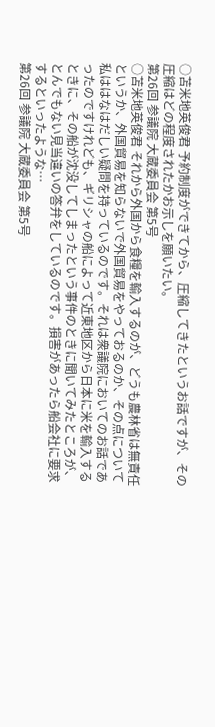○苫米地英俊君 予約制度ができてから、圧縮してきたというお話ですが、その圧縮はどの程度されたかお示しを願いたい。
第26回 参議院 大蔵委員会 第5号
○苫米地英俊君 それから外国から食糧を輸入するのが、どうも農林省は無責任というか、外国貿易を知らないで外国貿易をやっておるのか、その点について私ははなはだしい疑問を持っているのです。それは衆議院においてのお話であったのですけれども、ギリシャの船によって近東地区から日本に米を輸入するときに、その船が沈没してしまったという事件のときに聞いてみたところが、とんでもない見当違いの答弁をしているのです。損害があったら船会社に要求するといったような…
第26回 参議院 大蔵委員会 第5号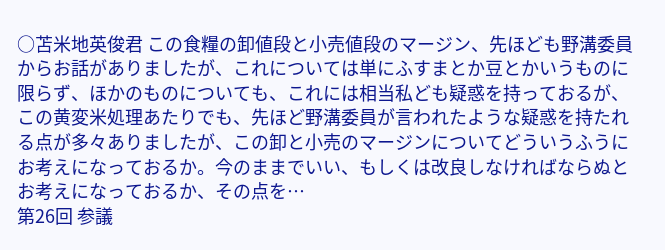○苫米地英俊君 この食糧の卸値段と小売値段のマージン、先ほども野溝委員からお話がありましたが、これについては単にふすまとか豆とかいうものに限らず、ほかのものについても、これには相当私ども疑惑を持っておるが、この黄変米処理あたりでも、先ほど野溝委員が言われたような疑惑を持たれる点が多々ありましたが、この卸と小売のマージンについてどういうふうにお考えになっておるか。今のままでいい、もしくは改良しなければならぬとお考えになっておるか、その点を…
第26回 参議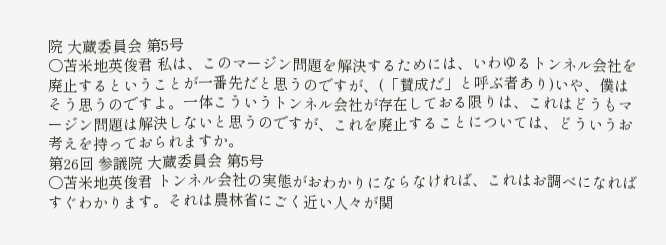院 大蔵委員会 第5号
○苫米地英俊君 私は、このマージン問題を解決するためには、いわゆるトンネル会社を廃止するということが一番先だと思うのですが、(「賛成だ」と呼ぶ者あり)いや、僕はそう思うのですよ。一体こういうトンネル会社が存在しておる限りは、これはどうもマージン問題は解決しないと思うのですが、これを廃止することについては、どういうお考えを持っておられますか。
第26回 参議院 大蔵委員会 第5号
○苫米地英俊君 トンネル会社の実態がおわかりにならなければ、これはお調べになればすぐわかります。それは農林省にごく近い人々が関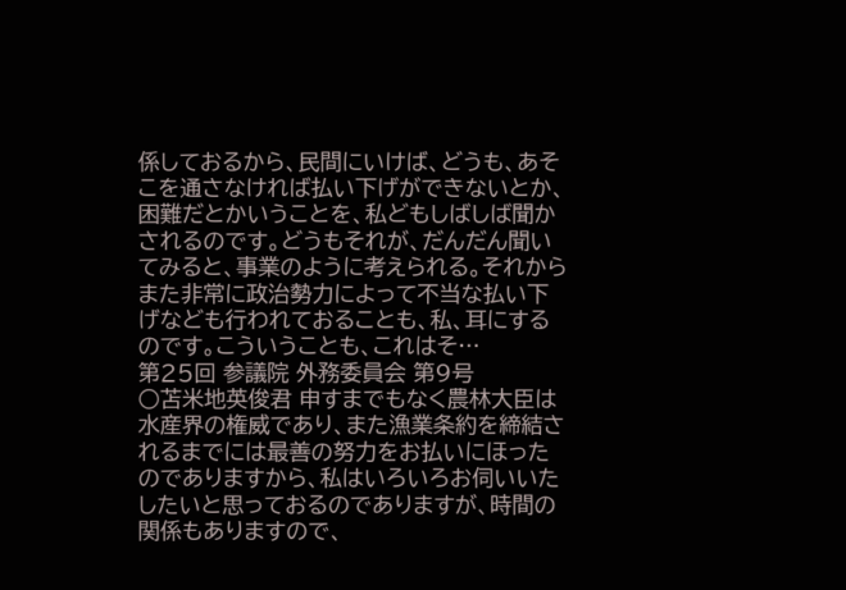係しておるから、民間にいけば、どうも、あそこを通さなければ払い下げができないとか、困難だとかいうことを、私どもしばしば聞かされるのです。どうもそれが、だんだん聞いてみると、事業のように考えられる。それからまた非常に政治勢力によって不当な払い下げなども行われておることも、私、耳にするのです。こういうことも、これはそ…
第25回 参議院 外務委員会 第9号
○苫米地英俊君 申すまでもなく農林大臣は水産界の権威であり、また漁業条約を締結されるまでには最善の努力をお払いにほったのでありますから、私はいろいろお伺いいたしたいと思っておるのでありますが、時間の関係もありますので、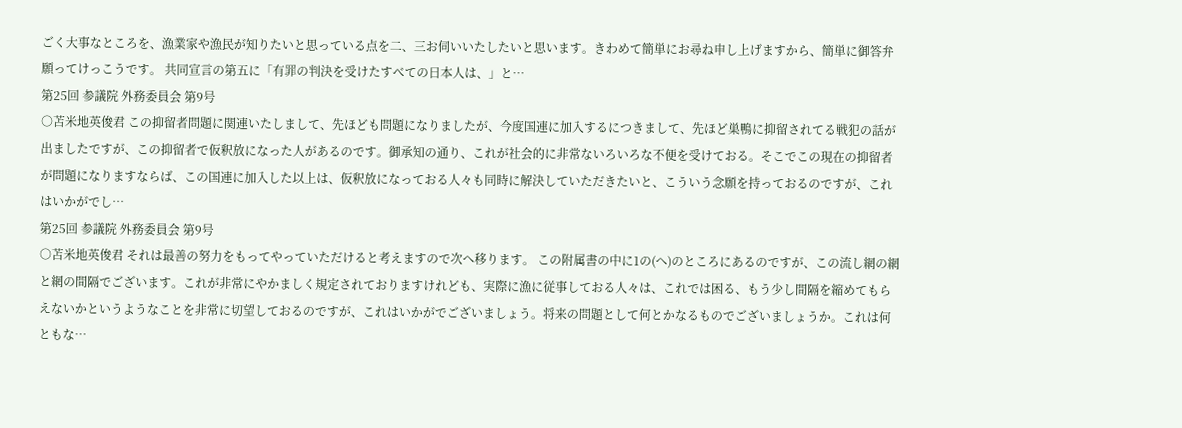ごく大事なところを、漁業家や漁民が知りたいと思っている点を二、三お伺いいたしたいと思います。きわめて簡単にお尋ね申し上げますから、簡単に御答弁願ってけっこうです。 共同宣言の第五に「有罪の判決を受けたすべての日本人は、」と…
第25回 参議院 外務委員会 第9号
○苫米地英俊君 この抑留者問題に関連いたしまして、先ほども問題になりましたが、今度国連に加入するにつきまして、先ほど巣鴨に抑留されてる戦犯の話が出ましたですが、この抑留者で仮釈放になった人があるのです。御承知の通り、これが社会的に非常ないろいろな不便を受けておる。そこでこの現在の抑留者が問題になりますならば、この国連に加入した以上は、仮釈放になっておる人々も同時に解決していただきたいと、こういう念願を持っておるのですが、これはいかがでし…
第25回 参議院 外務委員会 第9号
○苫米地英俊君 それは最善の努力をもってやっていただけると考えますので次へ移ります。 この附属書の中に1の(へ)のところにあるのですが、この流し網の網と網の間隔でございます。これが非常にやかましく規定されておりますけれども、実際に漁に従事しておる人々は、これでは困る、もう少し間隔を縮めてもらえないかというようなことを非常に切望しておるのですが、これはいかがでございましょう。将来の問題として何とかなるものでございましょうか。これは何ともな…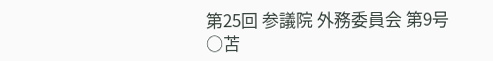第25回 参議院 外務委員会 第9号
○苫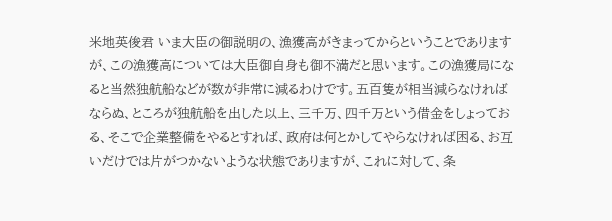米地英俊君 いま大臣の御説明の、漁獲高がきまってからということでありますが、この漁獲高については大臣御自身も御不満だと思います。この漁獲局になると当然独航船などが数が非常に減るわけです。五百隻が相当減らなければならぬ、ところが独航船を出した以上、三千万、四千万という借金をしょっておる、そこで企業整備をやるとすれば、政府は何とかしてやらなければ困る、お互いだけでは片がつかないような状態でありますが、これに対して、条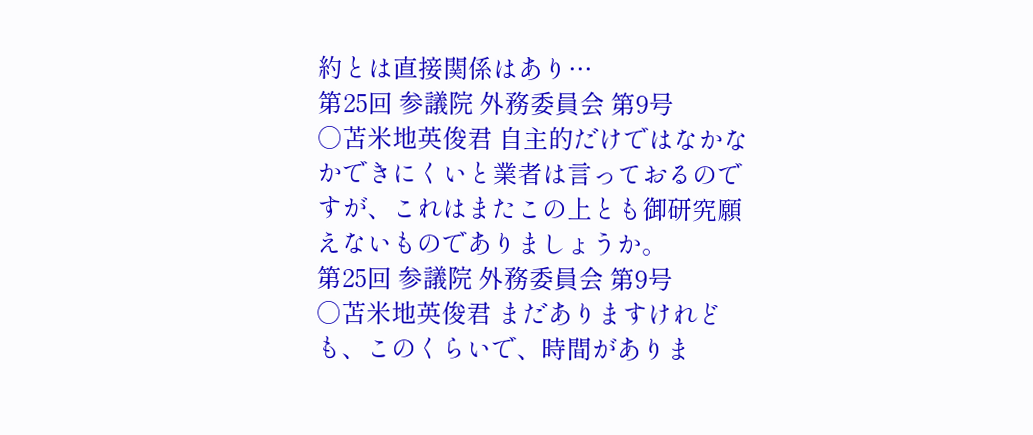約とは直接関係はあり…
第25回 参議院 外務委員会 第9号
○苫米地英俊君 自主的だけではなかなかできにくいと業者は言っておるのですが、これはまたこの上とも御研究願えないものでありましょうか。
第25回 参議院 外務委員会 第9号
○苫米地英俊君 まだありますけれども、このくらいで、時間がありま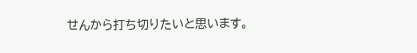せんから打ち切りたいと思います。